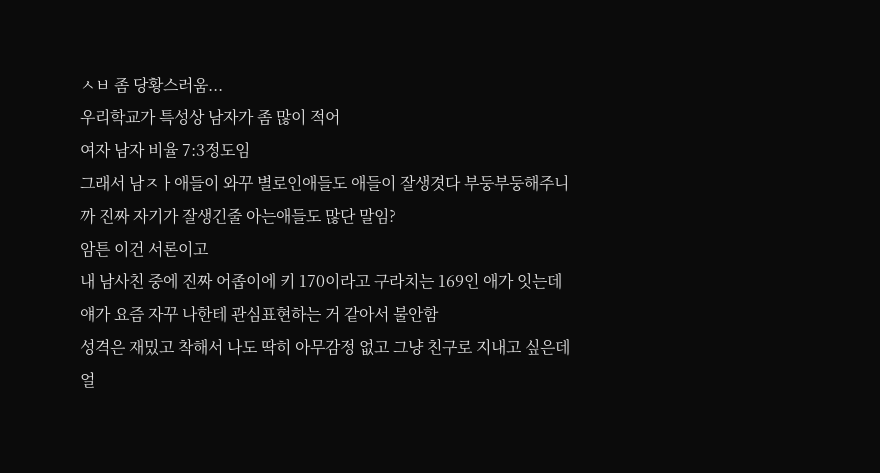ㅅㅂ 좀 당황스러움...
우리학교가 특성상 남자가 좀 많이 적어
여자 남자 비율 7:3정도임
그래서 남ㅈㅏ애들이 와꾸 별로인애들도 애들이 잘생겻다 부둥부둥해주니까 진짜 자기가 잘생긴줄 아는애들도 많단 말임?
암튼 이건 서론이고
내 남사친 중에 진짜 어좁이에 키 170이라고 구라치는 169인 애가 잇는데
얘가 요즘 자꾸 나한테 관심표현하는 거 같아서 불안함
성격은 재밌고 착해서 나도 딱히 아무감정 없고 그냥 친구로 지내고 싶은데
얼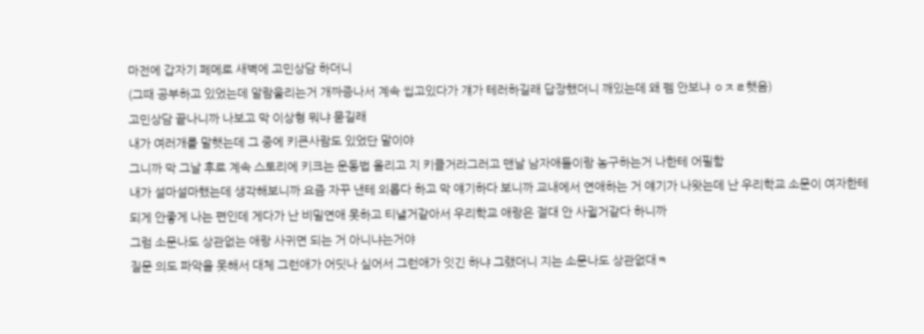마전에 갑자기 페메로 새벽에 고민상담 하더니
(그때 공부하고 있었는데 알람울리는거 개짜증나서 계속 씹고있다가 걔가 테러하길래 답장했더니 깨있는데 왜 펨 안보냐 ㅇㅈㄹ햇음)
고민상담 끝나니까 나보고 막 이상형 뭐냐 묻길래
내가 여러개를 말햇는데 그 중에 키큰사람도 있었단 말이야
그니까 막 그날 후로 계속 스토리에 키크는 운동법 올리고 지 키클거라그러고 맨날 남자애들이랑 농구하는거 나한테 어필함
내가 설마설마했는데 생각해보니까 요즘 자꾸 낸테 외롭다 하고 막 얘기하다 보니까 교내에서 연애하는 거 얘기가 나왓는데 난 우리학교 소문이 여자한테 되게 안좋게 나는 편인데 게다가 난 비밀연애 못하고 티낼거같아서 우리학교 애랑은 절대 안 사귈거같다 하니까
그럼 소문나도 상관없는 애랑 사귀면 되는 거 아니냐는거야
질문 의도 파악을 못해서 대체 그런애가 어딧나 싶어서 그런애가 잇긴 하냐 그랬더니 지는 소문나도 상관없대ㅋ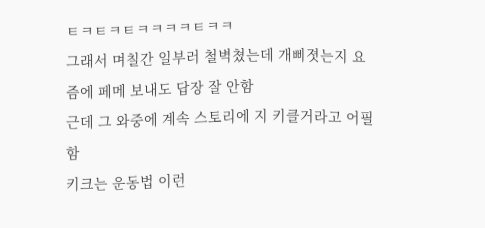ㅌㅋㅌㅋㅌㅋㅋㅋㅋㅌㅋㅋ
그래서 며칠간 일부러 철벽쳤는데 개삐졋는지 요즘에 페메 보내도 답장 잘 안함
근데 그 와중에 계속 스토리에 지 키클거라고 어필함
키크는 운동법 이런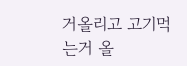거올리고 고기먹는거 올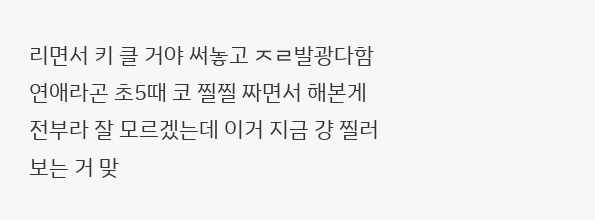리면서 키 클 거야 써놓고 ㅈㄹ발광다함
연애라곤 초5때 코 찔찔 짜면서 해본게 전부라 잘 모르겠는데 이거 지금 걍 찔러보는 거 맞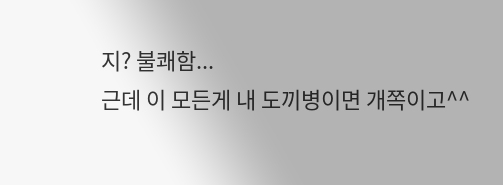지? 불쾌함...
근데 이 모든게 내 도끼병이면 개쪽이고^^